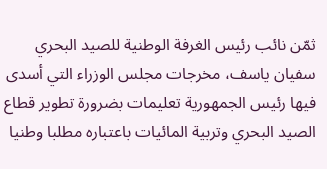ثمّن نائب رئيس الغرفة الوطنية للصيد البحري سفيان ياسف، مخرجات مجلس الوزراء التي أسدى فيها رئيس الجمهورية تعليمات بضرورة تطوير قطاع الصيد البحري وتربية المائيات باعتباره مطلبا وطنيا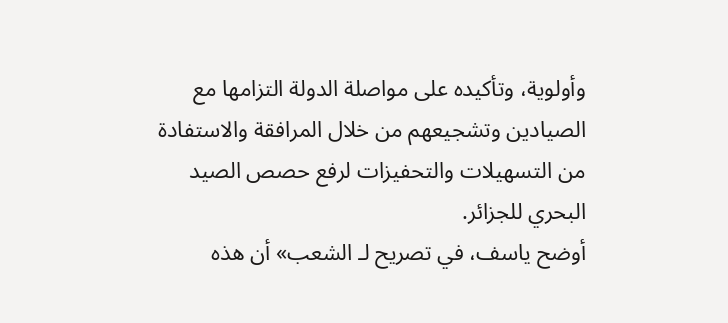وأولوية، وتأكيده على مواصلة الدولة التزامها مع الصيادين وتشجيعهم من خلال المرافقة والاستفادة من التسهيلات والتحفيزات لرفع حصص الصيد البحري للجزائر.
أوضح ياسف، في تصريح لـ الشعب» أن هذه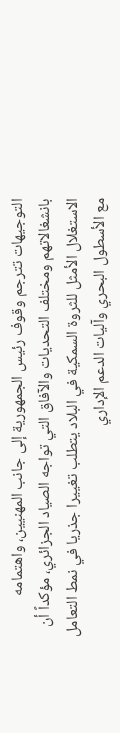التوجيهات تترجم وقوف رئيس الجمهورية إلى جانب المهنيين، واهتمامه بانشغالاتهم ومختلف التحديات والآفاق التي تواجه الصياد الجزائري، مؤكداً أن الاستغلال الأمثل للثروة السمكية في البلاد يتطلب تغييرا جذريا في نمط التعامل مع الأسطول البحري وآليات الدعم الإداري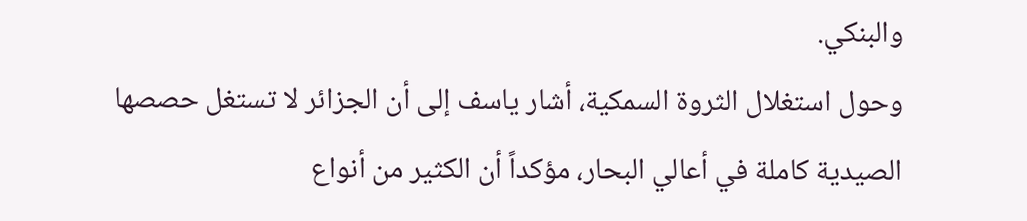والبنكي.
وحول استغلال الثروة السمكية، أشار ياسف إلى أن الجزائر لا تستغل حصصها الصيدية كاملة في أعالي البحار، مؤكداً أن الكثير من أنواع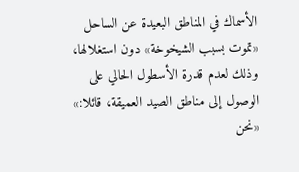الأسماك في المناطق البعيدة عن الساحل «تموت بسبب الشيخوخة» دون استغلالها، وذلك لعدم قدرة الأسطول الحالي على الوصول إلى مناطق الصيد العميقة، قائلا:» «نحن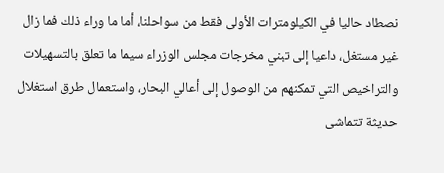نصطاد حاليا في الكيلومترات الأولى فقط من سواحلنا، أما ما وراء ذلك فما زال غير مستغل، داعيا إلى تبني مخرجات مجلس الوزراء سيما ما تعلق بالتسهيلات والتراخيص التي تمكنهم من الوصول إلى أعالي البحار، واستعمال طرق استغلال حديثة تتماشى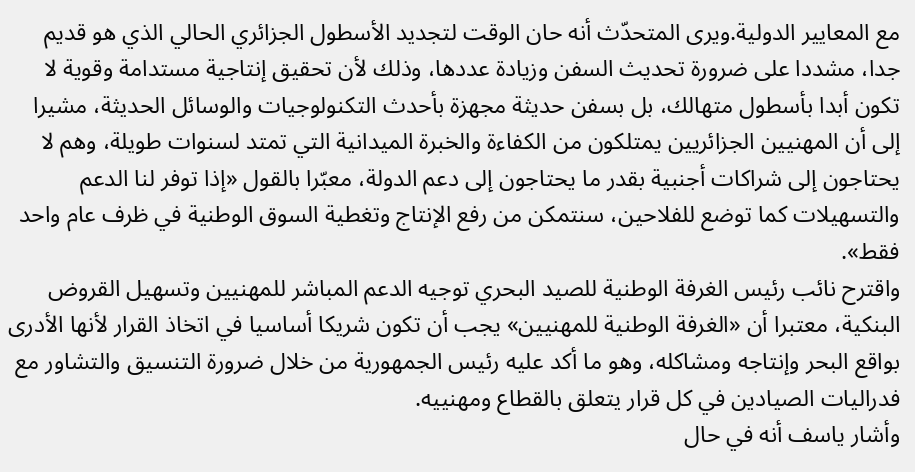مع المعايير الدولية.ويرى المتحدّث أنه حان الوقت لتجديد الأسطول الجزائري الحالي الذي هو قديم جدا، مشددا على ضرورة تحديث السفن وزيادة عددها، وذلك لأن تحقيق إنتاجية مستدامة وقوية لا تكون أبدا بأسطول متهالك، بل بسفن حديثة مجهزة بأحدث التكنولوجيات والوسائل الحديثة، مشيرا إلى أن المهنيين الجزائريين يمتلكون من الكفاءة والخبرة الميدانية التي تمتد لسنوات طويلة، وهم لا يحتاجون إلى شراكات أجنبية بقدر ما يحتاجون إلى دعم الدولة، معبّرا بالقول «إذا توفر لنا الدعم والتسهيلات كما توضع للفلاحين، سنتمكن من رفع الإنتاج وتغطية السوق الوطنية في ظرف عام واحد فقط».
واقترح نائب رئيس الغرفة الوطنية للصيد البحري توجيه الدعم المباشر للمهنيين وتسهيل القروض البنكية، معتبرا أن «الغرفة الوطنية للمهنيين» يجب أن تكون شريكا أساسيا في اتخاذ القرار لأنها الأدرى بواقع البحر وإنتاجه ومشاكله، وهو ما أكد عليه رئيس الجمهورية من خلال ضرورة التنسيق والتشاور مع فدراليات الصيادين في كل قرار يتعلق بالقطاع ومهنييه.
وأشار ياسف أنه في حال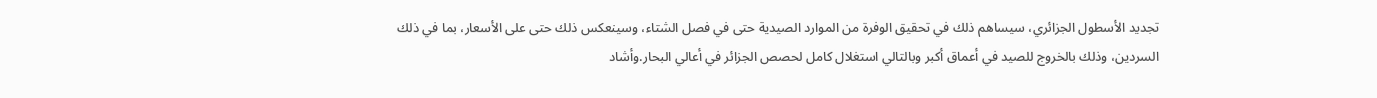تجديد الأسطول الجزائري، سيساهم ذلك في تحقيق الوفرة من الموارد الصيدية حتى في فصل الشتاء، وسينعكس ذلك حتى على الأسعار، بما في ذلك السردين، وذلك بالخروج للصيد في أعماق أكبر وبالتالي استغلال كامل لحصص الجزائر في أعالي البحار.وأشاد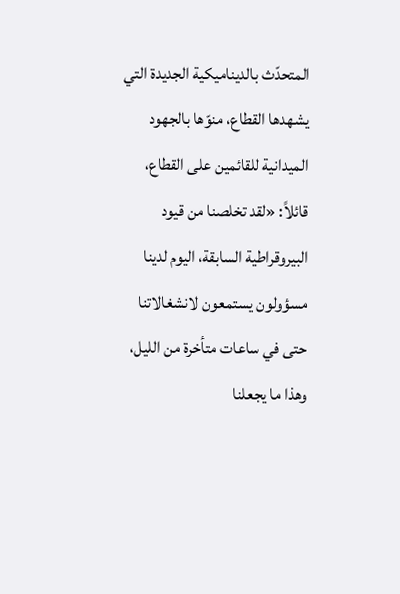المتحدّث بالديناميكية الجديدة التي يشهدها القطاع، منوّها بالجهود الميدانية للقائمين على القطاع، قائلاً: «لقد تخلصنا من قيود البيروقراطية السابقة، اليوم لدينا مسؤولون يستمعون لانشغالاتنا حتى في ساعات متأخرة من الليل، وهذا ما يجعلنا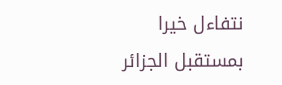نتفاءل خيرا بمستقبل الجزائر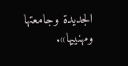الجديدة وجامعتها ومهنييها».